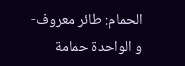الحمام: طائر معروف- و الواحدة حمامة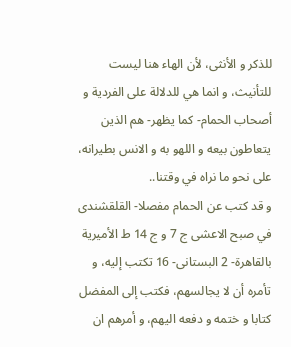للذكر و الأنثى، لأن الهاء هنا ليست للتأنيث، و انما هي للدلالة على الفردية و أصحاب الحمام- كما يظهر- هم الذين يتعاطون بيعه و اللهو به و الانس بطيرانه، على نحو ما نراه في وقتنا..
و قد كتب عن الحمام مفصلا- القلقشندى في صبح الاعشى ج 7 و ج 14 ط الأميرية بالقاهرة- 2 البستانى- 16 تكتب إليه، و تأمره أن لا يجالسهم، فكتب إلى المفضل كتابا و ختمه و دفعه اليهم، و أمرهم ان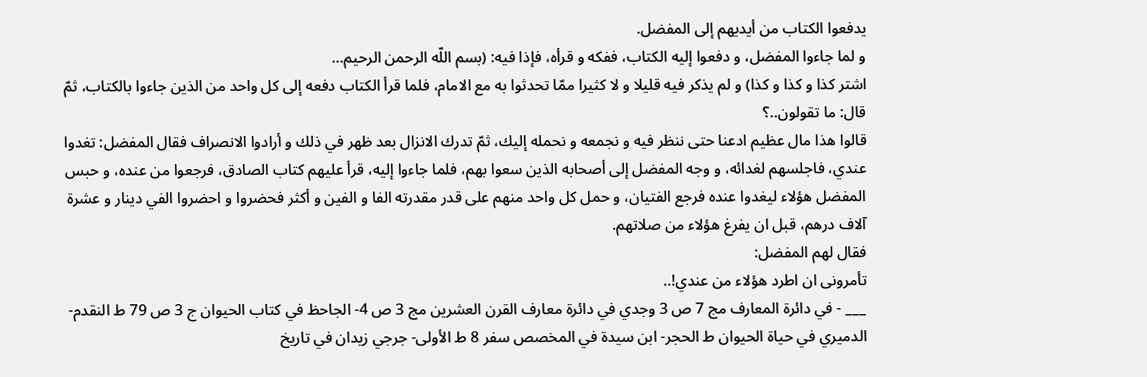يدفعوا الكتاب من أيديهم إلى المفضل.
و لما جاءوا المفضل، و دفعوا إليه الكتاب، ففكه و قرأه، فإذا فيه: (بسم اللّه الرحمن الرحيم...
اشتر كذا و كذا و كذا) و لم يذكر فيه قليلا و لا كثيرا ممّا تحدثوا به مع الامام، فلما قرأ الكتاب دفعه إلى كل واحد من الذين جاءوا بالكتاب، ثمّ قال: ما تقولون..؟
قالوا هذا مال عظيم ادعنا حتى ننظر فيه و نجمعه و نحمله إليك، ثمّ تدرك الانزال بعد ظهر في ذلك و أرادوا الانصراف فقال المفضل: تغدوا عندي، فاجلسهم لغدائه، و وجه المفضل إلى أصحابه الذين سعوا بهم، فلما جاءوا إليه، قرأ عليهم كتاب الصادق، فرجعوا من عنده، و حبس المفضل هؤلاء ليغدوا عنده فرجع الفتيان، و حمل كل واحد منهم على قدر مقدرته الفا و الفين و أكثر فحضروا و احضروا الفي دينار و عشرة آلاف درهم، قبل ان يفرغ هؤلاء من صلاتهم.
فقال لهم المفضل:
تأمرونى ان اطرد هؤلاء من عندي!..
___ - في دائرة المعارف مج 7 ص 3 وجدي في دائرة معارف القرن العشرين مج 3 ص 4- الجاحظ في كتاب الحيوان ج 3 ص 79 ط النقدم- الدميري في حياة الحيوان ط الحجر- ابن سيدة في المخصص سفر 8 ط الأولى- جرجي زيدان في تاريخ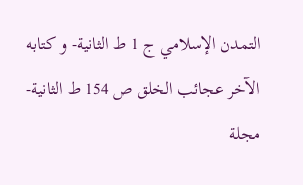التمدن الإسلامي ج 1 ط الثانية- و كتابه الآخر عجائب الخلق ص 154 ط الثانية- مجلة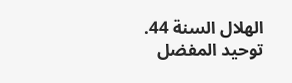الهلال السنة 44.
توحيد المفضل